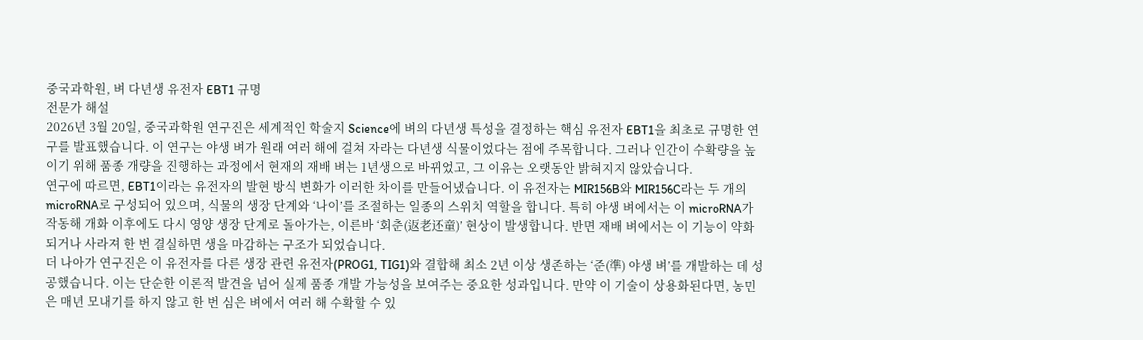중국과학원, 벼 다년생 유전자 EBT1 규명
전문가 해설
2026년 3월 20일, 중국과학원 연구진은 세계적인 학술지 Science에 벼의 다년생 특성을 결정하는 핵심 유전자 EBT1을 최초로 규명한 연구를 발표했습니다. 이 연구는 야생 벼가 원래 여러 해에 걸쳐 자라는 다년생 식물이었다는 점에 주목합니다. 그러나 인간이 수확량을 높이기 위해 품종 개량을 진행하는 과정에서 현재의 재배 벼는 1년생으로 바뀌었고, 그 이유는 오랫동안 밝혀지지 않았습니다.
연구에 따르면, EBT1이라는 유전자의 발현 방식 변화가 이러한 차이를 만들어냈습니다. 이 유전자는 MIR156B와 MIR156C라는 두 개의 microRNA로 구성되어 있으며, 식물의 생장 단계와 ‘나이’를 조절하는 일종의 스위치 역할을 합니다. 특히 야생 벼에서는 이 microRNA가 작동해 개화 이후에도 다시 영양 생장 단계로 돌아가는, 이른바 ‘회춘(返老还童)’ 현상이 발생합니다. 반면 재배 벼에서는 이 기능이 약화되거나 사라져 한 번 결실하면 생을 마감하는 구조가 되었습니다.
더 나아가 연구진은 이 유전자를 다른 생장 관련 유전자(PROG1, TIG1)와 결합해 최소 2년 이상 생존하는 ‘준(準) 야생 벼’를 개발하는 데 성공했습니다. 이는 단순한 이론적 발견을 넘어 실제 품종 개발 가능성을 보여주는 중요한 성과입니다. 만약 이 기술이 상용화된다면, 농민은 매년 모내기를 하지 않고 한 번 심은 벼에서 여러 해 수확할 수 있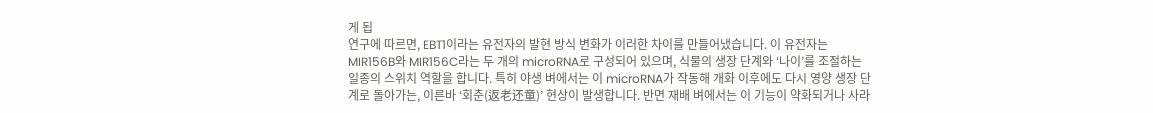게 됩
연구에 따르면, EBT1이라는 유전자의 발현 방식 변화가 이러한 차이를 만들어냈습니다. 이 유전자는 MIR156B와 MIR156C라는 두 개의 microRNA로 구성되어 있으며, 식물의 생장 단계와 ‘나이’를 조절하는 일종의 스위치 역할을 합니다. 특히 야생 벼에서는 이 microRNA가 작동해 개화 이후에도 다시 영양 생장 단계로 돌아가는, 이른바 ‘회춘(返老还童)’ 현상이 발생합니다. 반면 재배 벼에서는 이 기능이 약화되거나 사라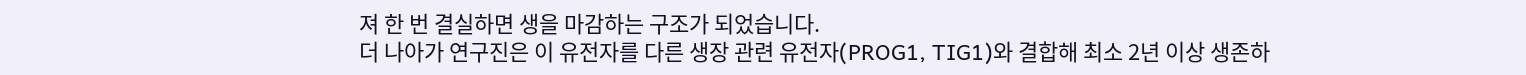져 한 번 결실하면 생을 마감하는 구조가 되었습니다.
더 나아가 연구진은 이 유전자를 다른 생장 관련 유전자(PROG1, TIG1)와 결합해 최소 2년 이상 생존하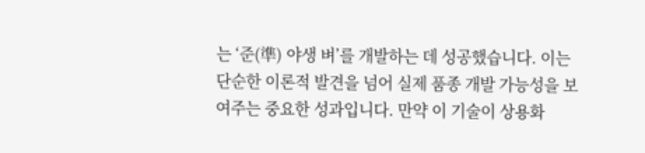는 ‘준(準) 야생 벼’를 개발하는 데 성공했습니다. 이는 단순한 이론적 발견을 넘어 실제 품종 개발 가능성을 보여주는 중요한 성과입니다. 만약 이 기술이 상용화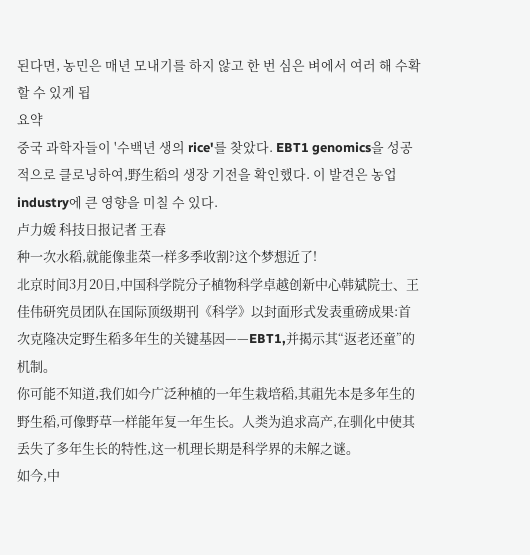된다면, 농민은 매년 모내기를 하지 않고 한 번 심은 벼에서 여러 해 수확할 수 있게 됩
요약
중국 과학자들이 '수백년 생의 rice'를 찾았다. EBT1 genomics을 성공적으로 클로닝하여,野生稻의 생장 기전을 확인했다. 이 발견은 농업 industry에 큰 영향을 미칠 수 있다.
卢力媛 科技日报记者 王春
种一次水稻,就能像韭菜一样多季收割?这个梦想近了!
北京时间3月20日,中国科学院分子植物科学卓越创新中心韩斌院士、王佳伟研究员团队在国际顶级期刊《科学》以封面形式发表重磅成果:首次克隆决定野生稻多年生的关键基因——EBT1,并揭示其“返老还童”的机制。
你可能不知道,我们如今广泛种植的一年生栽培稻,其祖先本是多年生的野生稻,可像野草一样能年复一年生长。人类为追求高产,在驯化中使其丢失了多年生长的特性,这一机理长期是科学界的未解之谜。
如今,中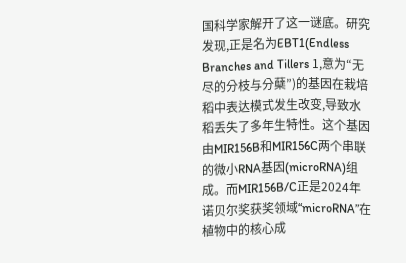国科学家解开了这一谜底。研究发现,正是名为EBT1(Endless Branches and Tillers 1,意为“无尽的分枝与分蘖”)的基因在栽培稻中表达模式发生改变,导致水稻丢失了多年生特性。这个基因由MIR156B和MIR156C两个串联的微小RNA基因(microRNA)组成。而MIR156B/C正是2024年诺贝尔奖获奖领域“microRNA”在植物中的核心成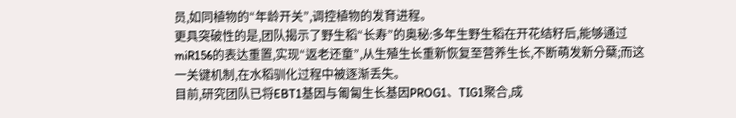员,如同植物的“年龄开关”,调控植物的发育进程。
更具突破性的是,团队揭示了野生稻“长寿”的奥秘:多年生野生稻在开花结籽后,能够通过miR156的表达重置,实现“返老还童”,从生殖生长重新恢复至营养生长,不断萌发新分蘖;而这一关键机制,在水稻驯化过程中被逐渐丢失。
目前,研究团队已将EBT1基因与匍匐生长基因PROG1、TIG1聚合,成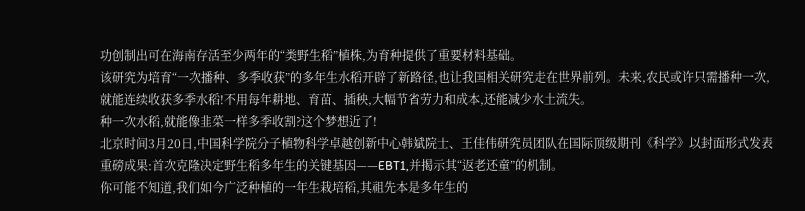功创制出可在海南存活至少两年的“类野生稻”植株,为育种提供了重要材料基础。
该研究为培育“一次播种、多季收获”的多年生水稻开辟了新路径,也让我国相关研究走在世界前列。未来,农民或许只需播种一次,就能连续收获多季水稻!不用每年耕地、育苗、插秧,大幅节省劳力和成本,还能减少水土流失。
种一次水稻,就能像韭菜一样多季收割?这个梦想近了!
北京时间3月20日,中国科学院分子植物科学卓越创新中心韩斌院士、王佳伟研究员团队在国际顶级期刊《科学》以封面形式发表重磅成果:首次克隆决定野生稻多年生的关键基因——EBT1,并揭示其“返老还童”的机制。
你可能不知道,我们如今广泛种植的一年生栽培稻,其祖先本是多年生的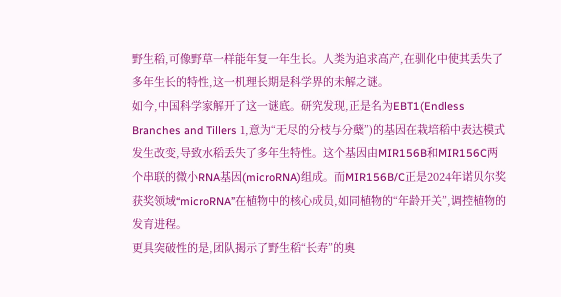野生稻,可像野草一样能年复一年生长。人类为追求高产,在驯化中使其丢失了多年生长的特性,这一机理长期是科学界的未解之谜。
如今,中国科学家解开了这一谜底。研究发现,正是名为EBT1(Endless Branches and Tillers 1,意为“无尽的分枝与分蘖”)的基因在栽培稻中表达模式发生改变,导致水稻丢失了多年生特性。这个基因由MIR156B和MIR156C两个串联的微小RNA基因(microRNA)组成。而MIR156B/C正是2024年诺贝尔奖获奖领域“microRNA”在植物中的核心成员,如同植物的“年龄开关”,调控植物的发育进程。
更具突破性的是,团队揭示了野生稻“长寿”的奥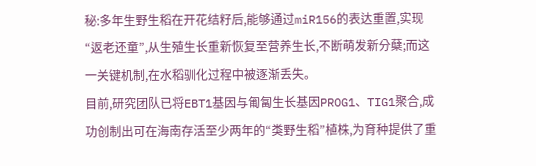秘:多年生野生稻在开花结籽后,能够通过miR156的表达重置,实现“返老还童”,从生殖生长重新恢复至营养生长,不断萌发新分蘖;而这一关键机制,在水稻驯化过程中被逐渐丢失。
目前,研究团队已将EBT1基因与匍匐生长基因PROG1、TIG1聚合,成功创制出可在海南存活至少两年的“类野生稻”植株,为育种提供了重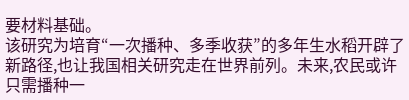要材料基础。
该研究为培育“一次播种、多季收获”的多年生水稻开辟了新路径,也让我国相关研究走在世界前列。未来,农民或许只需播种一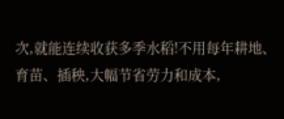次,就能连续收获多季水稻!不用每年耕地、育苗、插秧,大幅节省劳力和成本,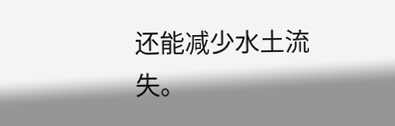还能减少水土流失。